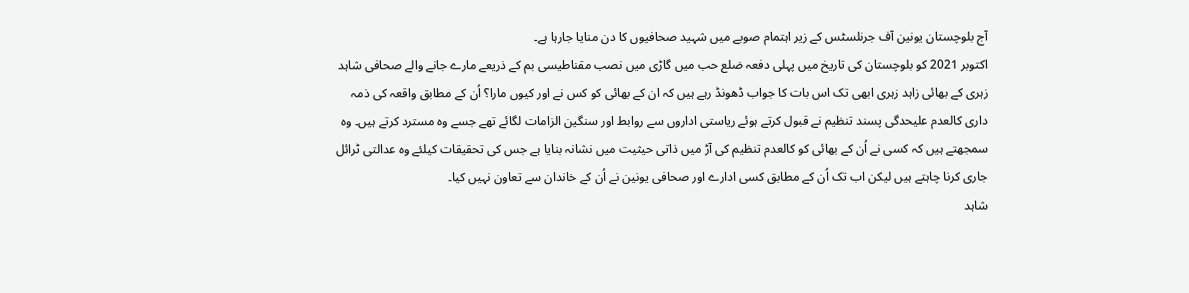آج بلوچستان یونین آف جرنلسٹس کے زیر اہتمام صوبے میں شہید صحافیوں کا دن منایا جارہا ہے۔
اکتوبر 2021 کو بلوچستان کی تاریخ میں پہلی دفعہ ضلع حب میں گاڑی میں نصب مقناطیسی بم کے ذریعے مارے جانے والے صحافی شاہد زہری کے بھائی زاہد زہری ابھی تک اس بات کا جواب ڈھونڈ رہے ہیں کہ ان کے بھائی کو کس نے اور کیوں مارا؟ اُن کے مطابق واقعہ کی ذمہ داری کالعدم علیحدگی پسند تنظیم نے قبول کرتے ہوئے ریاستی اداروں سے روابط اور سنگین الزامات لگائے تھے جسے وہ مسترد کرتے ہیں۔ وہ سمجھتے ہیں کہ کسی نے اُن کے بھائی کو کالعدم تنظیم کی آڑ میں ذاتی حیثیت میں نشانہ بنایا ہے جس کی تحقیقات کیلئے وہ عدالتی ٹرائل جاری کرنا چاہتے ہیں لیکن اب تک اُن کے مطابق کسی ادارے اور صحافی یونین نے اُن کے خاندان سے تعاون نہیں کیا۔
شاہد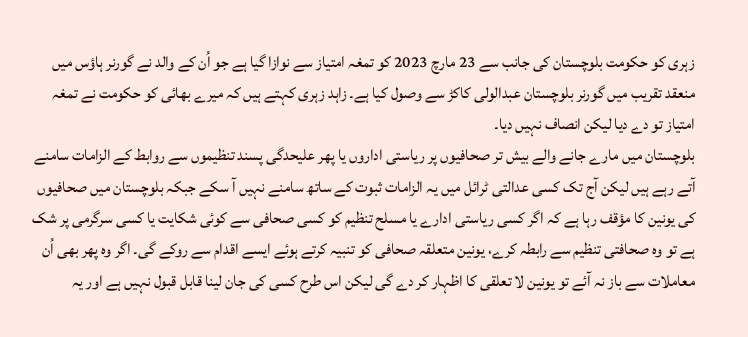زہری کو حکومت بلوچستان کی جانب سے 23 مارچ 2023 کو تمغہ امتیاز سے نوازا گیا ہے جو اُن کے والد نے گورنر ہاؤس میں منعقد تقریب میں گورنر بلوچستان عبدالولی کاکڑ سے وصول کیا ہے۔ زاہد زہری کہتے ہیں کہ میرے بھائی کو حکومت نے تمغہ امتیاز تو دے دیا لیکن انصاف نہیں دیا۔
بلوچستان میں مارے جانے والے بیش تر صحافیوں پر ریاستی اداروں یا پھر علیحدگی پسند تنظیموں سے روابط کے الزامات سامنے آتے رہے ہیں لیکن آج تک کسی عدالتی ٹرائل میں یہ الزامات ثبوت کے ساتھ سامنے نہیں آ سکے جبکہ بلوچستان میں صحافیوں کی یونین کا مؤقف رہا ہے کہ اگر کسی ریاستی ادارے یا مسلح تنظیم کو کسی صحافی سے کوئی شکایت یا کسی سرگرمی پر شک ہے تو وہ صحافتی تنظیم سے رابطہ کرے، یونین متعلقہ صحافی کو تنبیہ کرتے ہوئے ایسے اقدام سے روکے گی۔ اگر وہ پھر بھی اُن معاملات سے باز نہ آئے تو یونین لا تعلقی کا اظہار کر دے گی لیکن اس طرح کسی کی جان لینا قابل قبول نہیں ہے اور یہ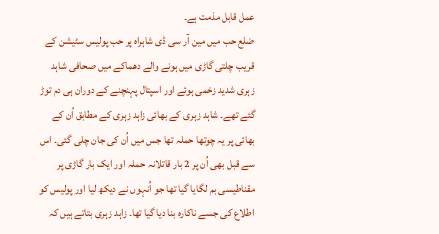عمل قابل مذمت ہے۔
ضلع حب میں مین آر سی ڈی شاہراہ پر حب پولیس سٹیشن کے قریب چلتی گاڑی میں ہونے والے دھماکے میں صحافی شاہد زہری شدید زخمی ہوئے اور اسپتال پہنچنے کے دوران ہی دم توڑ گئے تھے۔ شاہد زہری کے بھائی زاہد زہری کے مطابق اُن کے بھائی پر یہ چوتھا حملہ تھا جس میں اُن کی جان چلی گئی۔ اس سے قبل بھی اُن پر 2 بار قاتلانہ حملہ اور ایک بار گاڑی پر مقناطیسی بم لگایا گیا تھا جو اُنہوں نے دیکھ لیا اور پولیس کو اطلاع کی جسے ناکارہ بنا دیا گیا تھا۔ زاہد زہری بتاتے ہیں کہ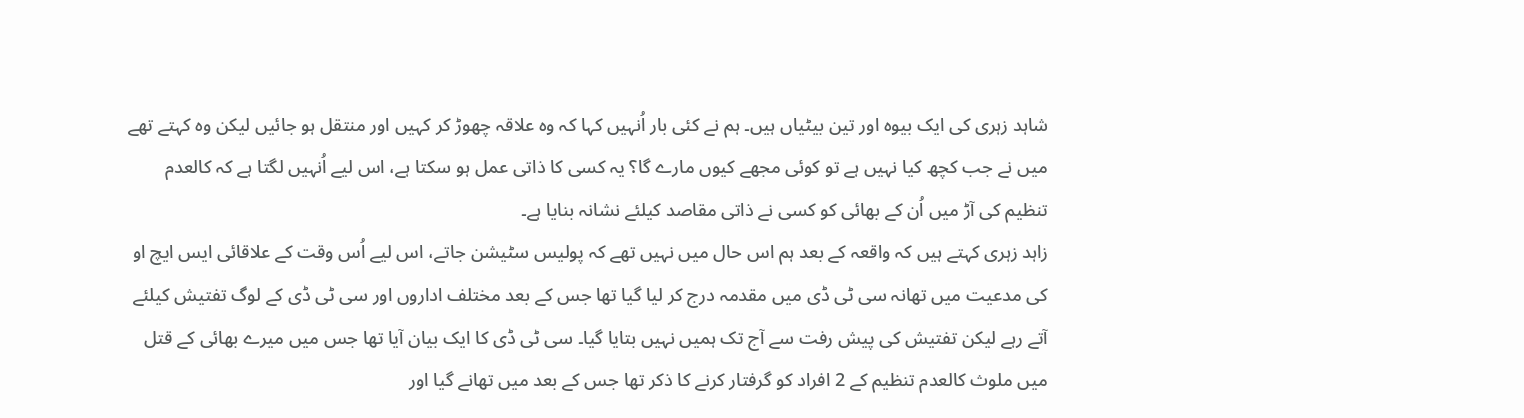شاہد زہری کی ایک بیوہ اور تین بیٹیاں ہیں۔ ہم نے کئی بار اُنہیں کہا کہ وہ علاقہ چھوڑ کر کہیں اور منتقل ہو جائیں لیکن وہ کہتے تھے میں نے جب کچھ کیا نہیں ہے تو کوئی مجھے کیوں مارے گا؟ یہ کسی کا ذاتی عمل ہو سکتا ہے، اس لیے اُنہیں لگتا ہے کہ کالعدم تنظیم کی آڑ میں اُن کے بھائی کو کسی نے ذاتی مقاصد کیلئے نشانہ بنایا ہے۔
زاہد زہری کہتے ہیں کہ واقعہ کے بعد ہم اس حال میں نہیں تھے کہ پولیس سٹیشن جاتے، اس لیے اُس وقت کے علاقائی ایس ایچ او کی مدعیت میں تھانہ سی ٹی ڈی میں مقدمہ درج کر لیا گیا تھا جس کے بعد مختلف اداروں اور سی ٹی ڈی کے لوگ تفتیش کیلئے آتے رہے لیکن تفتیش کی پیش رفت سے آج تک ہمیں نہیں بتایا گیا۔ سی ٹی ڈی کا ایک بیان آیا تھا جس میں میرے بھائی کے قتل میں ملوث کالعدم تنظیم کے 2 افراد کو گرفتار کرنے کا ذکر تھا جس کے بعد میں تھانے گیا اور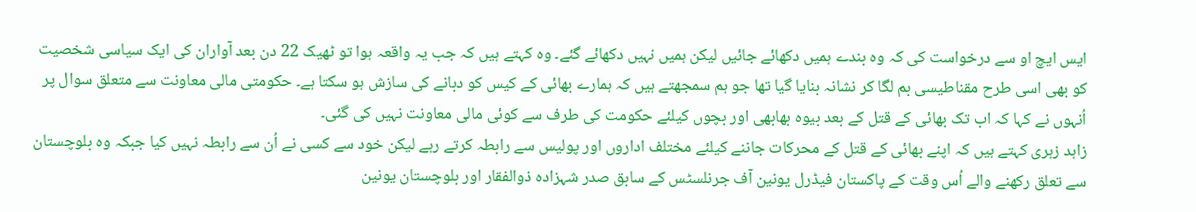ایس ایچ او سے درخواست کی کہ وہ بندے ہمیں دکھائے جائیں لیکن ہمیں نہیں دکھائے گئے۔ وہ کہتے ہیں کہ جب یہ واقعہ ہوا تو ٹھیک 22 دن بعد آواران کی ایک سیاسی شخصیت کو بھی اسی طرح مقناطیسی بم لگا کر نشانہ بنایا گیا تھا جو ہم سمجھتے ہیں کہ ہمارے بھائی کے کیس کو دبانے کی سازش ہو سکتا ہے۔ حکومتی مالی معاونت سے متعلق سوال پر اُنہوں نے کہا کہ اب تک بھائی کے قتل کے بعد بیوہ بھابھی اور بچوں کیلئے حکومت کی طرف سے کوئی مالی معاونت نہیں کی گئی۔
زاہد زہری کہتے ہیں کہ اپنے بھائی کے قتل کے محرکات جاننے کیلئے مختلف اداروں اور پولیس سے رابطہ کرتے رہے لیکن خود سے کسی نے اُن سے رابطہ نہیں کیا جبکہ وہ بلوچستان سے تعلق رکھنے والے اُس وقت کے پاکستان فیڈرل یونین آف جرنلسٹس کے سابق صدر شہزادہ ذوالفقار اور بلوچستان یونین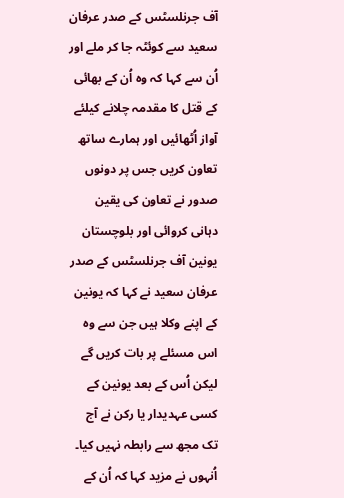آف جرنلسٹس کے صدر عرفان سعید سے کوئٹہ جا کر ملے اور اُن سے کہا کہ وہ اُن کے بھائی کے قتل کا مقدمہ چلانے کیلئے آواز اُٹھائیں اور ہمارے ساتھ تعاون کریں جس پر دونوں صدور نے تعاون کی یقین دہانی کروائی اور بلوچستان یونین آف جرنلسٹس کے صدر عرفان سعید نے کہا کہ یونین کے اپنے وکلا ہیں جن سے وہ اس مسئلے پر بات کریں گے لیکن اُس کے بعد یونین کے کسی عہدیدار یا رکن نے آج تک مجھ سے رابطہ نہیں کیا۔
اُنہوں نے مزید کہا کہ اُن کے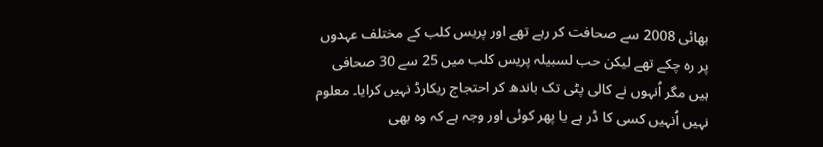بھائی 2008 سے صحافت کر رہے تھے اور پریس کلب کے مختلف عہدوں پر رہ چکے تھے لیکن حب لسبیلہ پریس کلب میں 25 سے 30 صحافی ہیں مگر اُنہوں نے کالی پٹی تک باندھ کر احتجاج ریکارڈ نہیں کرایا۔ معلوم نہیں اُنہیں کسی کا ڈر ہے یا پھر کوئی اور وجہ ہے کہ وہ بھی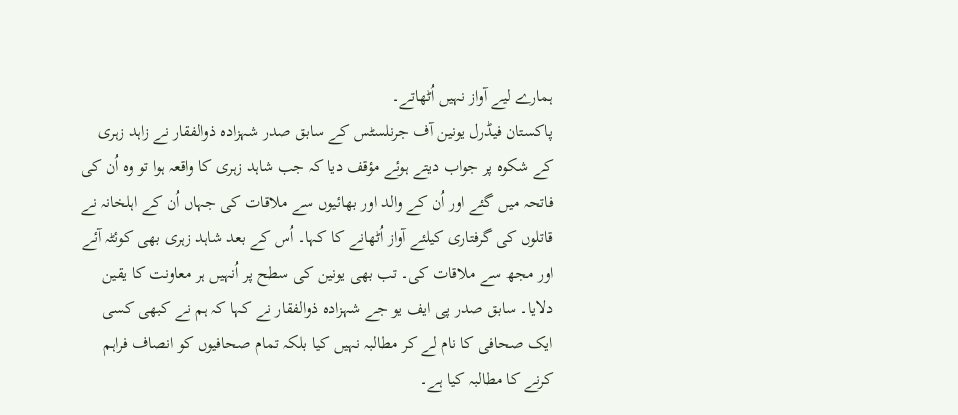ہمارے لیے آواز نہیں اُٹھاتے۔
پاکستان فیڈرل یونین آف جرنلسٹس کے سابق صدر شہزادہ ذوالفقار نے زاہد زہری کے شکوہ پر جواب دیتے ہوئے مؤقف دیا کہ جب شاہد زہری کا واقعہ ہوا تو وہ اُن کی فاتحہ میں گئے اور اُن کے والد اور بھائیوں سے ملاقات کی جہاں اُن کے اہلخانہ نے قاتلوں کی گرفتاری کیلئے آواز اُٹھانے کا کہا۔ اُس کے بعد شاہد زہری بھی کوئٹہ آئے اور مجھ سے ملاقات کی۔ تب بھی یونین کی سطح پر اُنہیں ہر معاونت کا یقین دلایا۔ سابق صدر پی ایف یو جے شہزادہ ذوالفقار نے کہا کہ ہم نے کبھی کسی ایک صحافی کا نام لے کر مطالبہ نہیں کیا بلکہ تمام صحافیوں کو انصاف فراہم کرنے کا مطالبہ کیا ہے۔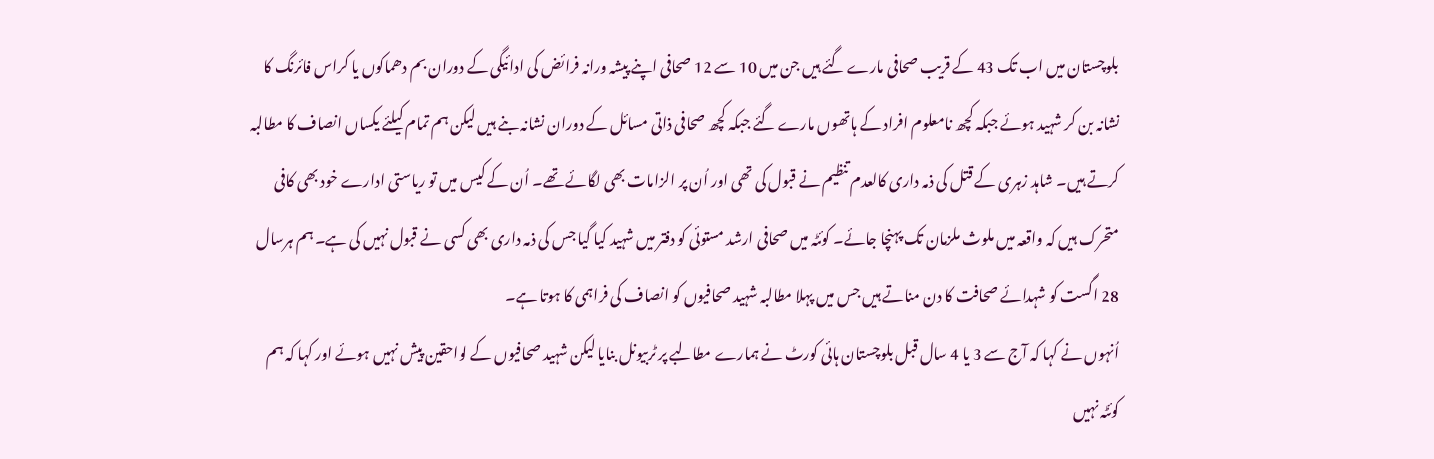بلوچستان میں اب تک 43 کے قریب صحافی مارے گئے ہیں جن میں 10 سے 12 صحافی اپنے پیشہ ورانہ فرائض کی ادائیگی کے دوران بم دھماکوں یا کراس فائرنگ کا نشانہ بن کر شہید ہوئے جبکہ کچھ نامعلوم افراد کے ہاتھوں مارے گئے جبکہ کچھ صحافی ذاتی مسائل کے دوران نشانہ بنے ہیں لیکن ہم تمام کیلئے یکساں انصاف کا مطالبہ کرتے ہیں۔ شاہد زہری کے قتل کی ذمہ داری کالعدم تنظیم نے قبول کی تھی اور اُن پر الزامات بھی لگائے تھے۔ اُن کے کیس میں تو ریاستی ادارے خود بھی کافی متحرک ہیں کہ واقعہ میں ملوث ملزمان تک پہنچا جائے۔ کوئٹہ میں صحافی ارشد مستوئی کو دفتر میں شہید کیا گیا جس کی ذمہ داری بھی کسی نے قبول نہیں کی ہے۔ ہم ہرسال 28 اگست کو شہدائے صحافت کا دن مناتے ہیں جس میں پہلا مطالبہ شہید صحافیوں کو انصاف کی فراہمی کا ہوتا ہے۔
اُنہوں نے کہا کہ آج سے 3 یا 4 سال قبل بلوچستان ہائی کورٹ نے ہمارے مطالبے پر ٹربیونل بنایا لیکن شہید صحافیوں کے لواحقین پیش نہیں ہوئے اور کہا کہ ہم کوئٹہ نہیں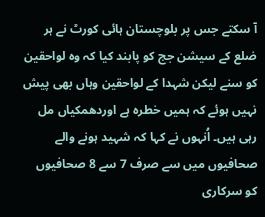آ سکتے جس پر بلوچستان ہائی کورٹ نے ہر ضلع کے سیشن جج کو پابند کیا کہ وہ لواحقین کو سنے لیکن شہدا کے لواحقین وہاں بھی پیش نہیں ہوئے کہ ہمیں خطرہ ہے اوردھمکیاں مل رہی ہیں۔ اُنہوں نے کہا کہ شہید ہونے والے صحافیوں میں سے صرف 7 سے 8 صحافیوں کو سرکاری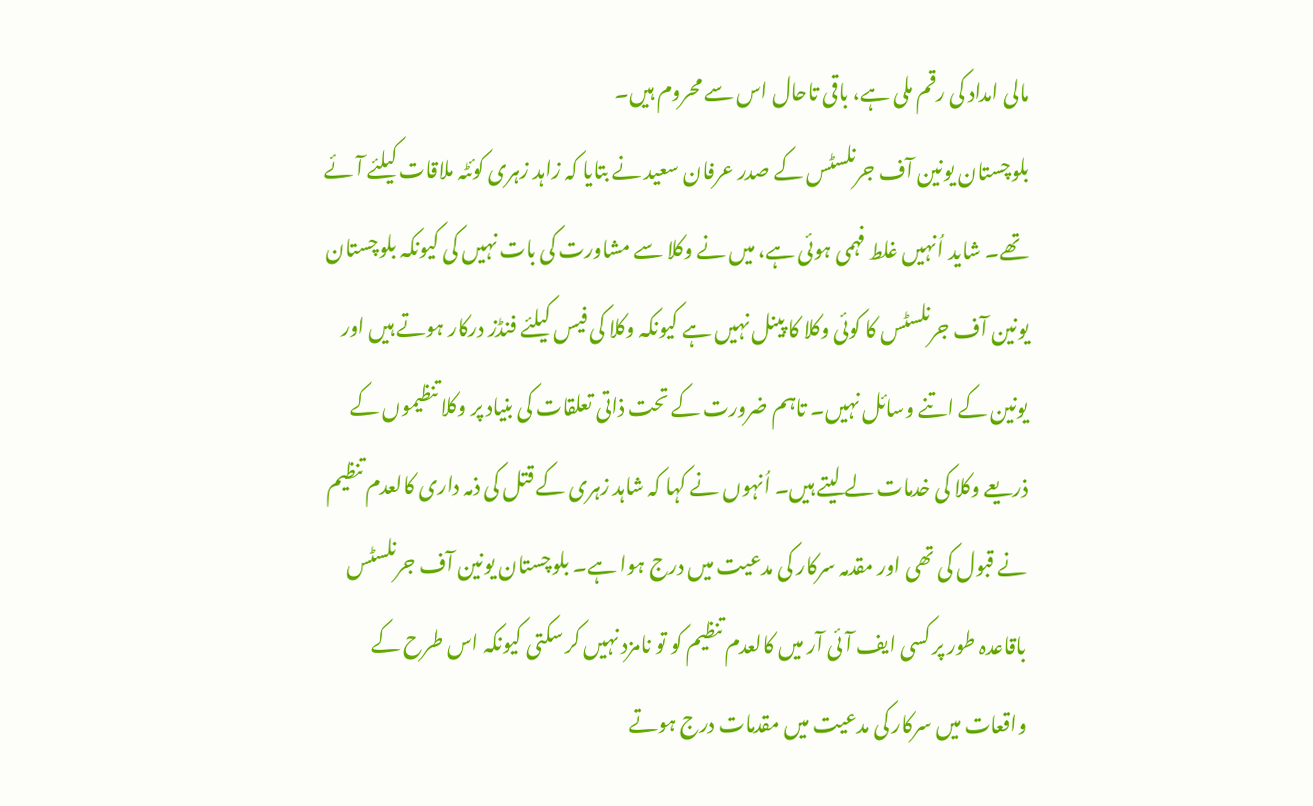مالی امداد کی رقم ملی ہے، باقی تاحال اس سے محروم ہیں۔
بلوچستان یونین آف جرنلسٹس کے صدر عرفان سعید نے بتایا کہ زاہد زہری کوئٹہ ملاقات کیلئے آئے تھے۔ شاید اُنہیں غلط فہمی ہوئی ہے، میں نے وکلا سے مشاورت کی بات نہیں کی کیونکہ بلوچستان یونین آف جرنلسٹس کا کوئی وکلا کا پینل نہیں ہے کیونکہ وکلا کی فیس کیلئے فنڈز درکار ہوتے ہیں اور یونین کے اتنے وسائل نہیں۔ تاہم ضرورت کے تحت ذاتی تعلقات کی بنیاد پر وکلا تنظیموں کے ذریعے وکلا کی خدمات لے لیتے ہیں۔ اُنہوں نے کہا کہ شاہد زہری کے قتل کی ذمہ داری کالعدم تنظیم نے قبول کی تھی اور مقدمہ سرکار کی مدعیت میں درج ہوا ہے۔ بلوچستان یونین آف جرنلسٹس باقاعدہ طور پر کسی ایف آئی آر میں کالعدم تنظیم کو تو نامزد نہیں کر سکتی کیونکہ اس طرح کے واقعات میں سرکار کی مدعیت میں مقدمات درج ہوتے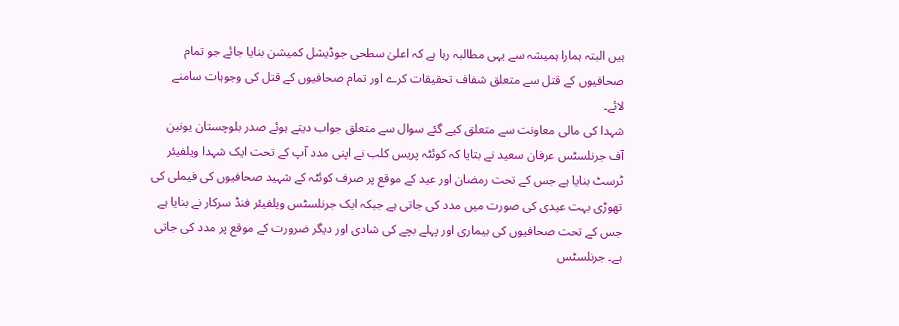ہیں البتہ ہمارا ہمیشہ سے یہی مطالبہ رہا ہے کہ اعلیٰ سطحی جوڈیشل کمیشن بنایا جائے جو تمام صحافیوں کے قتل سے متعلق شفاف تحقیقات کرے اور تمام صحافیوں کے قتل کی وجوہات سامنے لائے۔
شہدا کی مالی معاونت سے متعلق کیے گئے سوال سے متعلق جواب دیتے ہوئے صدر بلوچستان یونین آف جرنلسٹس عرفان سعید نے بتایا کہ کوئٹہ پریس کلب نے اپنی مدد آپ کے تحت ایک شہدا ویلفیئر ٹرسٹ بنایا ہے جس کے تحت رمضان اور عید کے موقع پر صرف کوئٹہ کے شہید صحافیوں کی فیملی کی تھوڑی بہت عیدی کی صورت میں مدد کی جاتی ہے جبکہ ایک جرنلسٹس ویلفیئر فنڈ سرکار نے بنایا ہے جس کے تحت صحافیوں کی بیماری اور پہلے بچے کی شادی اور دیگر ضرورت کے موقع پر مدد کی جاتی ہے۔ جرنلسٹس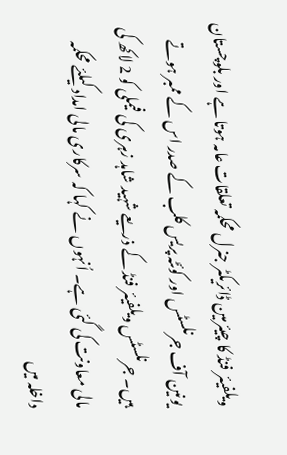ویلفیئر فنڈ کا چیئرمین ڈائریکٹر جنرل محکمہ تعلقات عامہ ہوتا ہے اور بلوچستان یونین آف جرنلسٹس اور کوئٹہ پریس کلب کے صدر اس کے ممبر ہوتے ہیں۔ جرنلسٹس ویلفیئر فنڈ کے ذریعے شہید شاہد زہری کی فیملی کو 2 لاکھ کی مالی معاونت کی گئی ہے۔ اُنہوں نے کہا کہ سرکاری مالی امداد کیلئے محکمہ داخلہ میں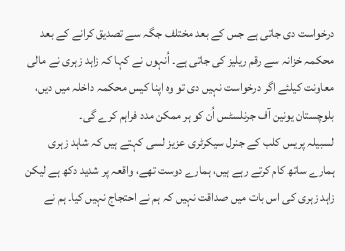درخواست دی جاتی ہے جس کے بعد مختلف جگہ سے تصدیق کرانے کے بعد محکمہ خزانہ سے رقم ریلیز کی جاتی ہے۔ اُنہوں نے کہا کہ زاہد زہری نے مالی معاونت کیلئے اگر درخواست نہیں دی تو وہ اپنا کیس محکمہ داخلہ میں دیں، بلوچستان یونین آف جرنلسٹس اُن کو ہر ممکن مدد فراہم کرے گی۔
لسبیلہ پریس کلب کے جنرل سیکرٹری عزیز لسی کہتے ہیں کہ شاہد زہری ہمارے ساتھ کام کرتے رہے ہیں، ہمارے دوست تھے، واقعہ پر شدید دکھ ہے لیکن زاہد زہری کی اس بات میں صداقت نہیں کہ ہم نے احتجاج نہیں کیا۔ ہم نے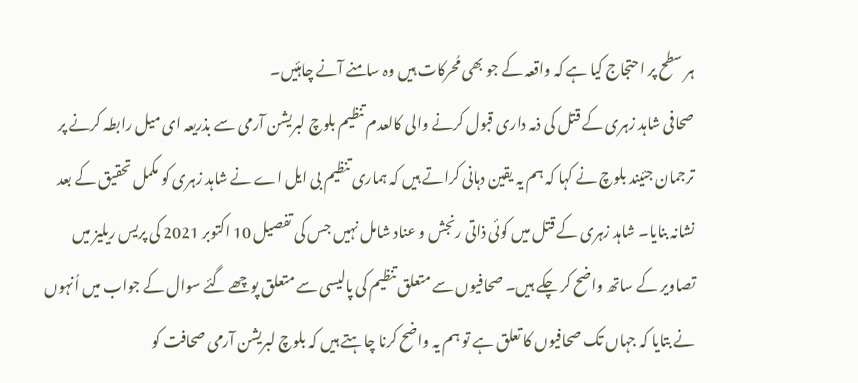ہر سطح پر احتجاج کیا ہے کہ واقعہ کے جو بھی مُحرکات ہیں وہ سامنے آنے چاہئیں۔
صحافی شاہد زہری کے قتل کی ذمہ داری قبول کرنے والی کالعدم تنظیم بلوچ لبریشن آرمی سے بذریعہ ای میل رابطہ کرنے پر ترجمان جئیند بلوچ نے کہا کہ ہم یہ یقین دہانی کراتے ہیں کہ ہماری تنظیم بی ایل اے نے شاہد زہری کو مکمل تحقیق کے بعد نشانہ بنایا۔ شاہد زہری کے قتل میں کوئی ذاتی رنجش و عناد شامل نہیں جس کی تفصیل 10 اکتوبر 2021 کی پریس ریلیز میں تصاویر کے ساتھ واضح کر چکے ہیں۔ صحافیوں سے متعلق تنظیم کی پالیسی سے متعلق پوچھے گئے سوال کے جواب میں اُنہوں نے بتایا کہ جہاں تک صحافیوں کا تعلق ہے تو ہم یہ واضح کرنا چاہتے ہیں کہ بلوچ لبریشن آرمی صحافت کو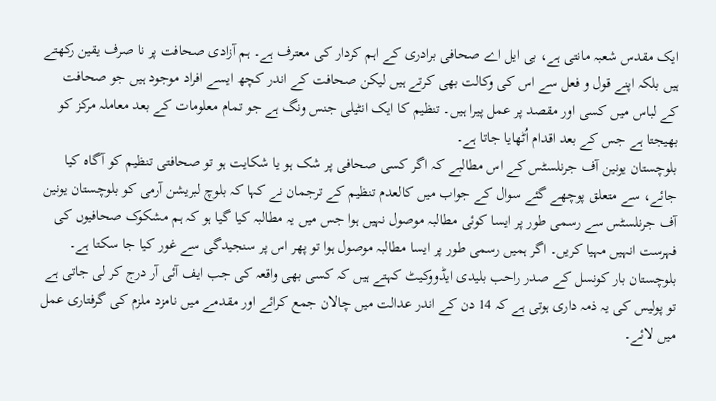ایک مقدس شعبہ مانتی ہے، بی ایل اے صحافی برادری کے اہم کردار کی معترف ہے۔ ہم آزادی صحافت پر نا صرف یقین رکھتے ہیں بلکہ اپنے قول و فعل سے اس کی وکالت بھی کرتے ہیں لیکن صحافت کے اندر کچھ ایسے افراد موجود ہیں جو صحافت کے لباس میں کسی اور مقصد پر عمل پیرا ہیں۔ تنظیم کا ایک انٹیلی جنس ونگ ہے جو تمام معلومات کے بعد معاملہ مرکز کو بھیجتا ہے جس کے بعد اقدام اُٹھایا جاتا ہے۔
بلوچستان یونین آف جرنلسٹس کے اس مطالبے کہ اگر کسی صحافی پر شک ہو یا شکایت ہو تو صحافتی تنظیم کو آگاہ کیا جائے، سے متعلق پوچھے گئے سوال کے جواب میں کالعدم تنظیم کے ترجمان نے کہا کہ بلوچ لبریشن آرمی کو بلوچستان یونین آف جرنلسٹس سے رسمی طور پر ایسا کوئی مطالبہ موصول نہیں ہوا جس میں یہ مطالبہ کیا گیا ہو کہ ہم مشکوک صحافیوں کی فہرست انہیں مہیا کریں۔ اگر ہمیں رسمی طور پر ایسا مطالبہ موصول ہوا تو پھر اس پر سنجیدگی سے غور کیا جا سکتا ہے۔
بلوچستان بار کونسل کے صدر راحب بلیدی ایڈووکیٹ کہتے ہیں کہ کسی بھی واقعہ کی جب ایف آئی آر درج کر لی جاتی ہے تو پولیس کی یہ ذمہ داری ہوتی ہے کہ 14 دن کے اندر عدالت میں چالان جمع کرائے اور مقدمے میں نامزد ملزم کی گرفتاری عمل میں لائے۔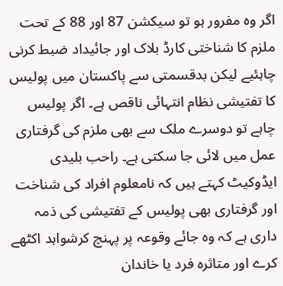اگر وہ مفرور ہو تو سیکشن 87 اور 88 کے تحت ملزم کا شناختی کارڈ بلاک اور جائیداد ضبط کرنی چاہئیے لیکن بدقسمتی سے پاکستان میں پولیس کا تفتیشی نظام انتہائی ناقص ہے۔ اگر پولیس چاہے تو دوسرے ملک سے بھی ملزم کی گرفتاری عمل میں لائی جا سکتی ہے۔ راحب بلیدی ایڈوکیٹ کہتے ہیں کہ نامعلوم افراد کی شناخت اور گرفتاری بھی پولیس کے تفتیشی کی ذمہ داری ہے کہ وہ جائے وقوعہ پر پہنچ کرشواہد اکٹھے کرے اور متاثرہ فرد یا خاندان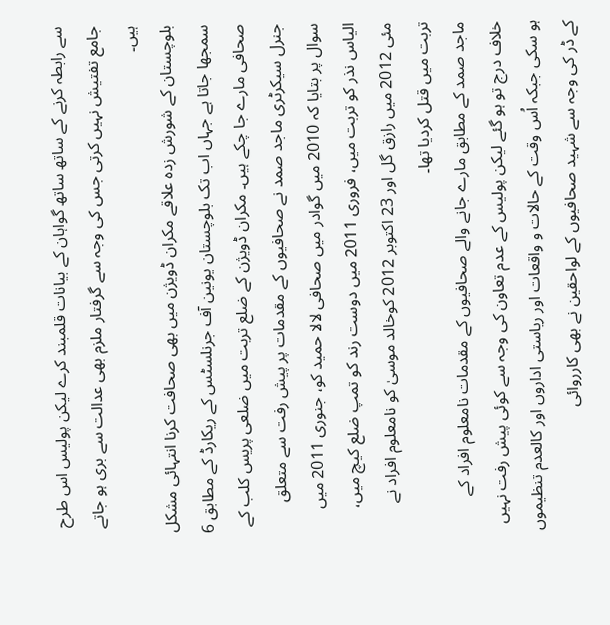سے رابطہ کرنے کے ساتھ ساتھ گواہان کے بیانات قلمبند کرے لیکن پولیس اس طرح جامع تفتیش نہیں کرتی جس کی وجہ سے گرفتار ملزم بھی عدالت سے بری ہو جاتے ہیں۔
بلوچستان کے شورش زدہ علاقے مکران ڈویژن میں بھی صحافت کرنا انتہائی مشکل سمجھا جاتا ہے جہاں اب تک بلوچستان یونین آف جرنلسٹس کے ریکارڈ کے مطابق 6 صحافی مارے جا چکے ہیں۔ مکران ڈویژن کے ضلع تربت میں ضلعی پریس کلب کے جنرل سیکرٹری ماجد صمد نے صحافیوں کے مقدمات پر پیش رفت سے متعلق سوال پر بتایا کہ 2010 میں گوادر میں صحافی لالا حمید کو، جنوری 2011 میں الیاس نذر کو تربت میں، فروری 2011 میں دوست رند کو تمپ ضلع کیچ میں، مئی 2012 میں رازق گل اور 23 اکتوبر 2012 کوخالد موسیٰ کو نامعلوم افراد نے تربت میں قتل کردیا تھا۔
ماجد صمد کے مطابق مارے جانے والے صحافیوں کے مقدمات نامعلوم افراد کے خلاف درج تو ہو گئے لیکن پولیس کے عدم تعاون کی وجہ سے کوئی پیش رفت نہیں ہو سکی جبکہ اُس وقت کے حالات و واقعات اور ریاستی اداروں اور کالعدم تنظیموں کے ڈر کی وجہ سے شہید صحافیوں کے لواحقین نے بھی کارروائی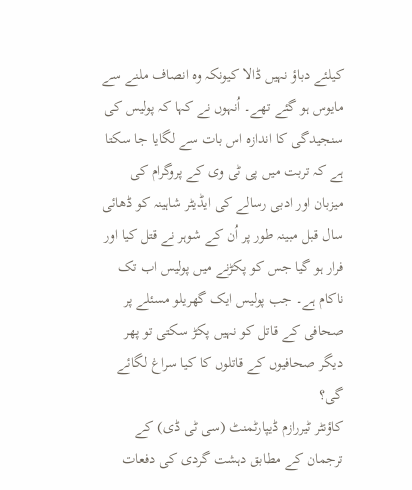کیلئے دباؤ نہیں ڈالا کیونکہ وہ انصاف ملنے سے مایوس ہو گئے تھے۔ اُنہوں نے کہا کہ پولیس کی سنجیدگی کا اندازہ اس بات سے لگایا جا سکتا ہے کہ تربت میں پی ٹی وی کے پروگرام کی میزبان اور ادبی رسالے کی ایڈیٹر شاہینہ کو ڈھائی سال قبل مبینہ طور پر اُن کے شوہر نے قتل کیا اور فرار ہو گیا جس کو پکڑنے میں پولیس اب تک ناکام ہے۔ جب پولیس ایک گھریلو مسئلے پر صحافی کے قاتل کو نہیں پکڑ سکتی تو پھر دیگر صحافیوں کے قاتلوں کا کیا سراغ لگائے گی؟
کاؤنٹر ٹیررازم ڈیپارٹمنٹ (سی ٹی ڈی) کے ترجمان کے مطابق دہشت گردی کی دفعات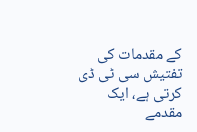کے مقدمات کی تفتیش سی ٹی ڈی کرتی ہے، ایک مقدمے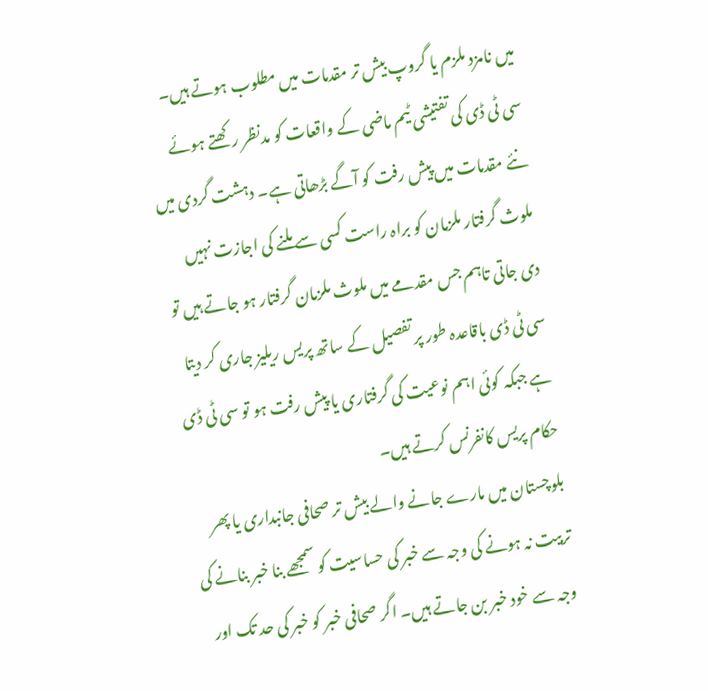میں نامزد ملزم یا گروپ بیش تر مقدمات میں مطلوب ہوتے ہیں۔ سی ٹی ڈی کی تفتیشی ٹیم ماضی کے واقعات کو مدنظر رکھتے ہوئے نئے مقدمات میں پیش رفت کو آگے بڑھاتی ہے۔ دہشت گردی میں ملوث گرفتار ملزمان کو براہ راست کسی سے ملنے کی اجازت نہیں دی جاتی تاہم جس مقدمے میں ملوث ملزمان گرفتار ہو جاتے ہیں تو سی ٹی ڈی باقاعدہ طور پر تفصیل کے ساتھ پریس ریلیز جاری کر دیتا ہے جبکہ کوئی اہم نوعیت کی گرفتاری یا پیش رفت ہو تو سی ٹی ڈی حکام پریس کانفرنس کرتے ہیں۔
بلوچستان میں مارے جانے والے بیش تر صحافی جانبداری یا پھر تربیت نہ ہونے کی وجہ سے خبر کی حساسیت کو سمجھے بنا خبر بنانے کی وجہ سے خود خبر بن جاتے ہیں۔ اگر صحافی خبر کو خبر کی حد تک اور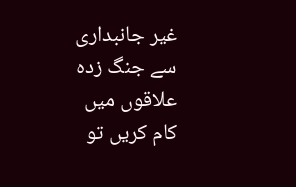غیر جانبداری سے جنگ زدہ علاقوں میں کام کریں تو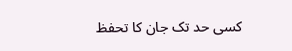کسی حد تک جان کا تحفظ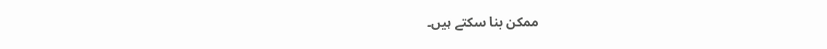ممکن بنا سکتے ہیں۔